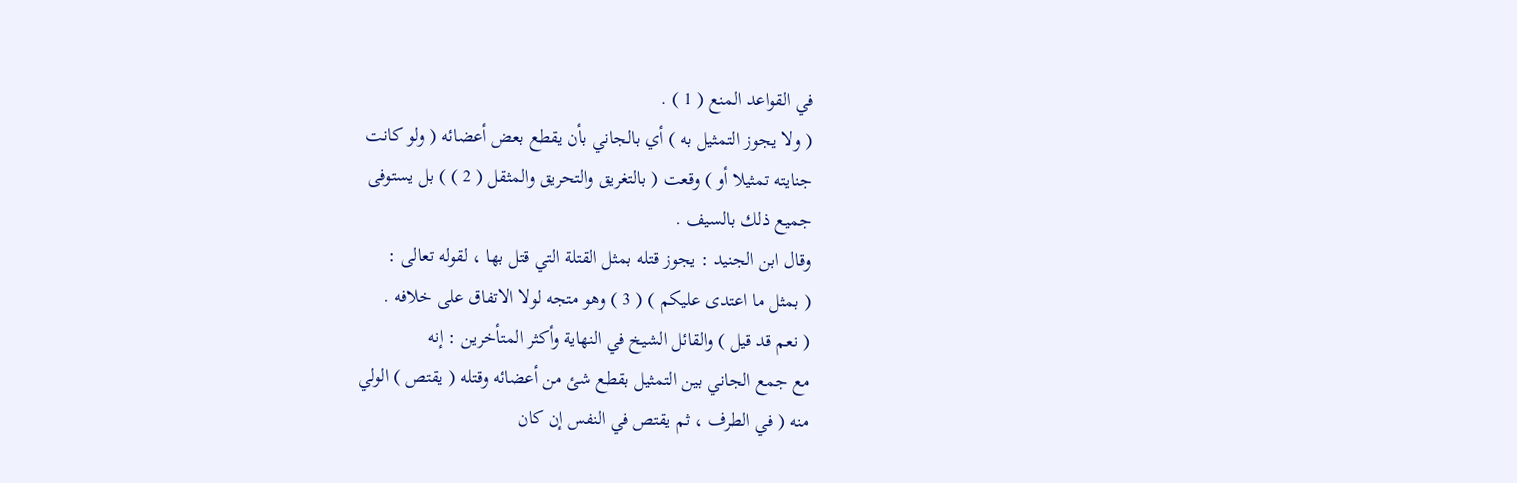في القواعد المنع ( 1 ) .
( ولا يجوز التمثيل به ) أي بالجاني بأن يقطع بعض أعضائه ( ولو كانت
جنايته تمثيلا أو ) وقعت ( بالتغريق والتحريق والمثقل ( 2 ) ) بل يستوفى
جميع ذلك بالسيف .
وقال ابن الجنيد : يجوز قتله بمثل القتلة التي قتل بها ، لقوله تعالى :
( بمثل ما اعتدى عليكم ) ( 3 ) وهو متجه لولا الاتفاق على خلافه .
( نعم قد قيل ) والقائل الشيخ في النهاية وأكثر المتأخرين : إنه
مع جمع الجاني بين التمثيل بقطع شئ من أعضائه وقتله ( يقتص ) الولي
منه ( في الطرف ، ثم يقتص في النفس إن كان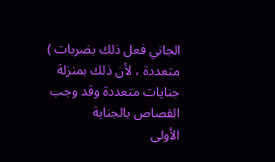الجاني فعل ذلك بضربات )
متعددة ، لأن ذلك بمنزلة جنايات متعددة وقد وجب القصاص بالجناية
الأولى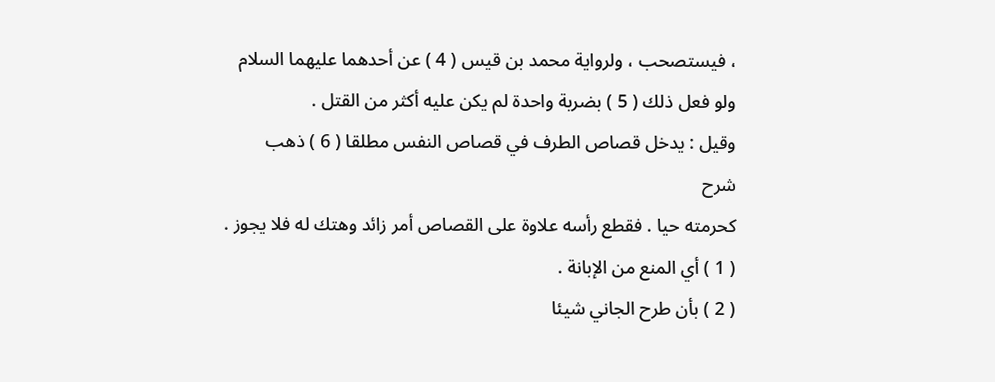، فيستصحب ، ولرواية محمد بن قيس ( 4 ) عن أحدهما عليهما السلام
ولو فعل ذلك ( 5 ) بضربة واحدة لم يكن عليه أكثر من القتل .
وقيل : يدخل قصاص الطرف في قصاص النفس مطلقا ( 6 ) ذهب
شرح
كحرمته حيا . فقطع رأسه علاوة على القصاص أمر زائد وهتك له فلا يجوز .
( 1 ) أي المنع من الإبانة .
( 2 ) بأن طرح الجاني شيئا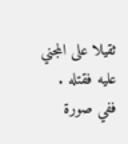ثقيلا على المجني عليه فقتله . ففي صورة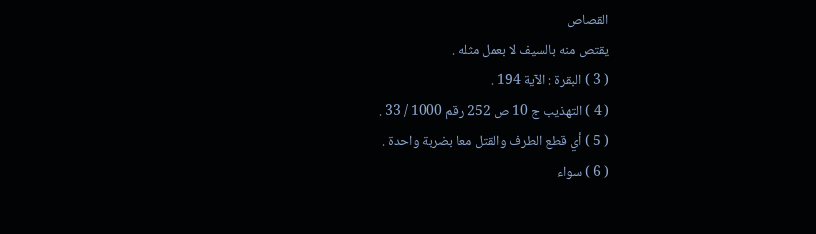القصاص
يقتص منه بالسيف لا بعمل مثله .
( 3 ) البقرة : الآية 194 .
( 4 ) التهذيب ج 10 ص 252 رقم 1000 / 33 .
( 5 ) أي قطع الطرف والقتل معا بضربة واحدة .
( 6 ) سواء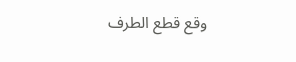وقع قطع الطرف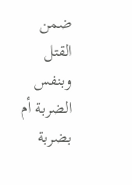ضمن القتل وبنفس الضربة أم بضربة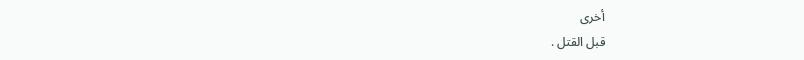أخرى
قبل القتل .